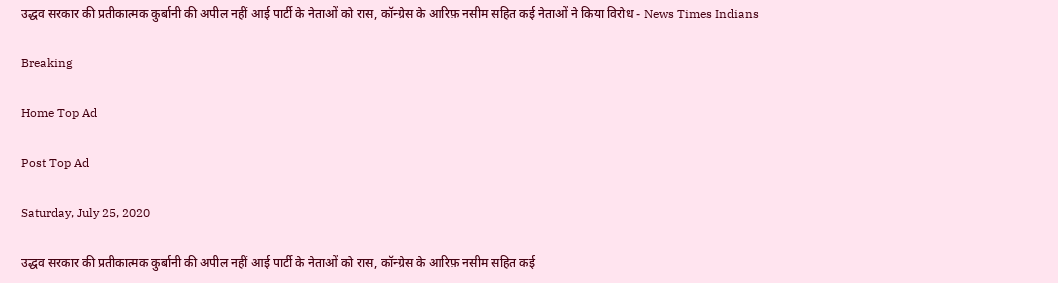उद्धव सरकार की प्रतीकात्मक कुर्बानी की अपील नहीं आई पार्टी के नेताओं को रास, कॉन्ग्रेस के आरिफ़ नसीम सहित कई नेताओं ने किया विरोध - News Times Indians

Breaking

Home Top Ad

Post Top Ad

Saturday, July 25, 2020

उद्धव सरकार की प्रतीकात्मक कुर्बानी की अपील नहीं आई पार्टी के नेताओं को रास, कॉन्ग्रेस के आरिफ़ नसीम सहित कई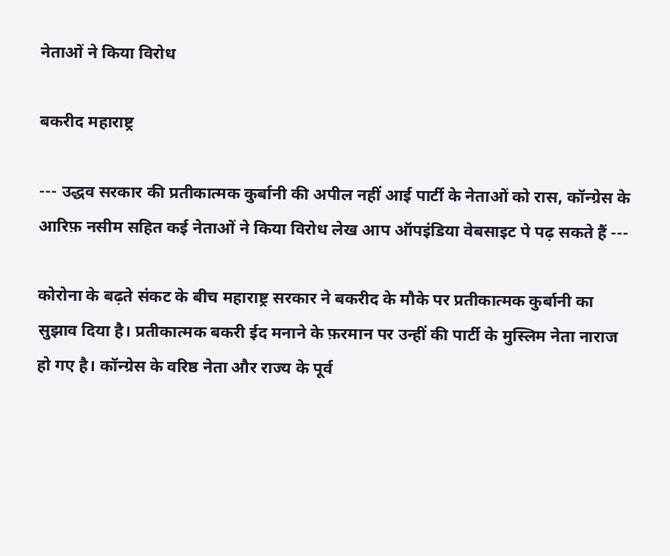नेताओं ने किया विरोध

बकरीद महाराष्ट्र

--- उद्धव सरकार की प्रतीकात्मक कुर्बानी की अपील नहीं आई पार्टी के नेताओं को रास, कॉन्ग्रेस के आरिफ़ नसीम सहित कई नेताओं ने किया विरोध लेख आप ऑपइंडिया वेबसाइट पे पढ़ सकते हैं ---

कोरोना के बढ़ते संकट के बीच महाराष्ट्र सरकार ने बकरीद के मौके पर प्रतीकात्मक कुर्बानी का सुझाव दिया है। प्रतीकात्मक बकरी ईद मनाने के फ़रमान पर उन्हीं की पार्टी के मुस्लिम नेता नाराज हो गए है। कॉन्ग्रेस के वरिष्ठ नेता और राज्य के पूर्व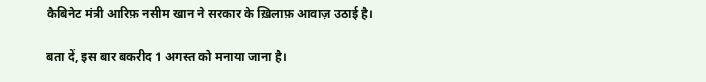कैबिनेट मंत्री आरिफ़ नसीम खान ने सरकार के ख़िलाफ़ आवाज़ उठाई है।

बता दें, इस बार बकरीद 1 अगस्त को मनाया जाना है।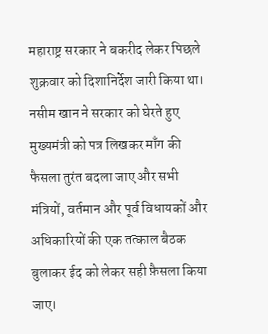महाराष्ट्र सरकार ने बकरीद लेकर पिछले शुक्रवार को दिशानिर्देश जारी किया था। नसीम खान ने सरकार को घेरते हुए मुख्यमंत्री को पत्र लिखकर माँग की फैसला तुरंत बदला जाए और सभी मंत्रियों, वर्तमान और पूर्व विधायकों और अधिकारियों की एक तत्काल बैठक बुलाकर ईद को लेकर सही फ़ैसला किया जाए।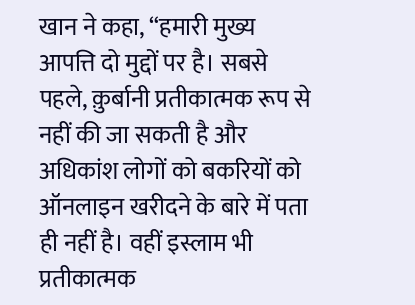खान ने कहा, “हमारी मुख्य आपत्ति दो मुद्दों पर है। सबसे पहले, क़ुर्बानी प्रतीकात्मक रूप से नहीं की जा सकती है और अधिकांश लोगों को बकरियों को ऑनलाइन खरीदने के बारे में पता ही नहीं है। वहीं इस्लाम भी प्रतीकात्मक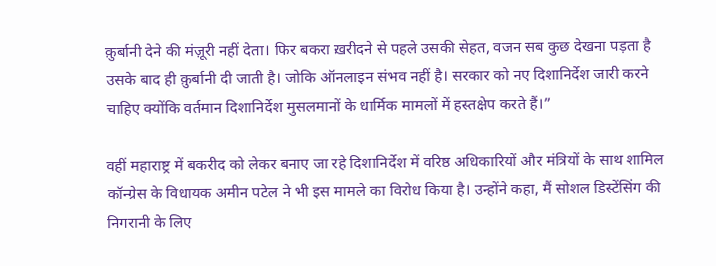क़ुर्बानी देने की मंज़ूरी नहीं देता। फिर बकरा ख़रीदने से पहले उसकी सेहत, वजन सब कुछ देखना पड़ता है उसके बाद ही क़ुर्बानी दी जाती है। जोकि ऑनलाइन संभव नहीं है। सरकार को नए दिशानिर्देश जारी करने चाहिए क्योंकि वर्तमान दिशानिर्देश मुसलमानों के धार्मिक मामलों में हस्तक्षेप करते हैं।”

वहीं महाराष्ट्र में बकरीद को लेकर बनाए जा रहे दिशानिर्देश में वरिष्ठ अधिकारियों और मंत्रियों के साथ शामिल कॉन्ग्रेस के विधायक अमीन पटेल ने भी इस मामले का विरोध किया है। उन्होंने कहा, मैं सोशल डिस्टेंसिंग की निगरानी के लिए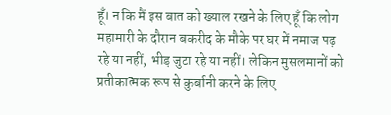हूँ। न कि मैं इस बात को ख्याल रखने के लिए हूँ कि लोग महामारी के दौरान बकरीद के मौके पर घर में नमाज पढ़ रहे या नहीं, भीड़ जुटा रहे या नहीं। लेकिन मुसलमानों को प्रतीकात्मक रूप से कुर्बानी करने के लिए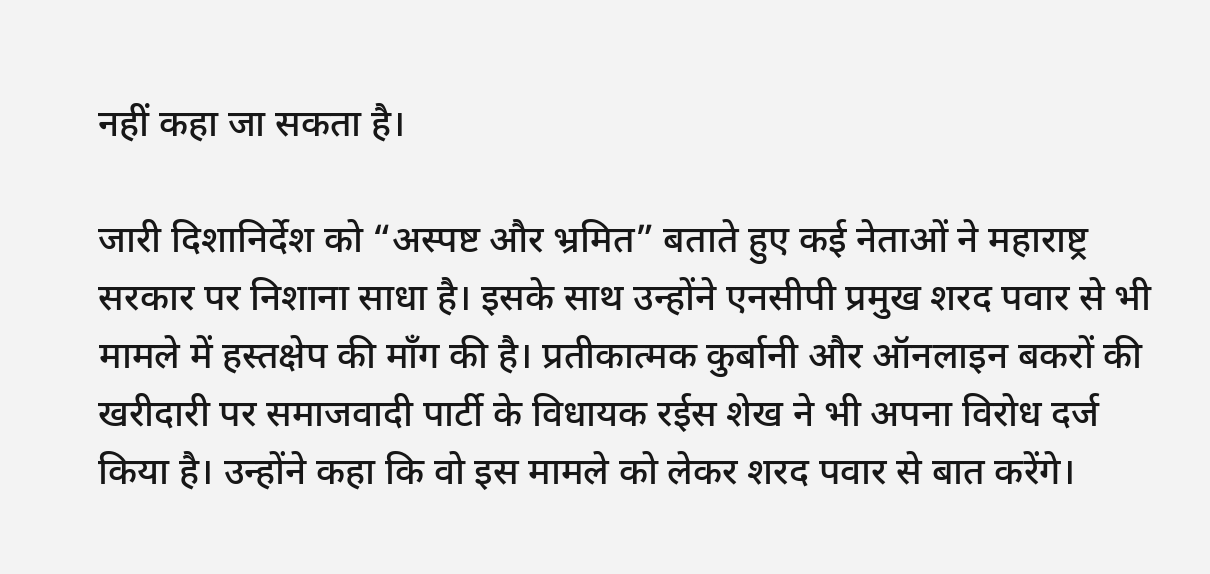नहीं कहा जा सकता है।

जारी दिशानिर्देश को “अस्पष्ट और भ्रमित” बताते हुए कई नेताओं ने महाराष्ट्र सरकार पर निशाना साधा है। इसके साथ उन्होंने एनसीपी प्रमुख शरद पवार से भी मामले में हस्तक्षेप की माँग की है। प्रतीकात्मक कुर्बानी और ऑनलाइन बकरों की खरीदारी पर समाजवादी पार्टी के विधायक रईस शेख ने भी अपना विरोध दर्ज किया है। उन्होंने कहा कि वो इस मामले को लेकर शरद पवार से बात करेंगे।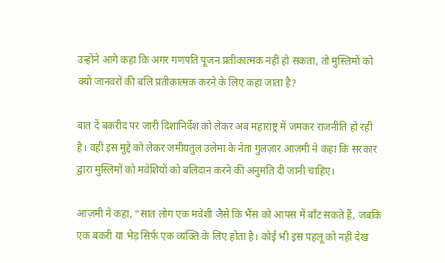उन्होंने आगे कहा कि अगर गणपति पूजन प्रतीकात्मक नहीं हो सकता, तो मुस्लिमों को क्यों जानवरों की बलि प्रतीकात्मक करने के लिए कहा जाता है?

बात दें बकरीद पर जारी दिशानिर्देश को लेकर अब महाराष्ट्र में जमकर राजनीति हो रही है। वहीं इस मुद्दे को लेकर जमीयतुल उलेमा के नेता गुलज़ार आज़मी ने कहा कि सरकार द्वारा मुस्लिमों को मवेशियों को बलिदान करने की अनुमति दी जानी चाहिए।

आज़मी ने कहा, “सात लोग एक मवेशी जैसे कि भैंस को आपस में बाँट सकते हैं, जबकि एक बकरी या भेड़ सिर्फ एक व्यक्ति के लिए होता है। कोई भी इस पहलू को नहीं देख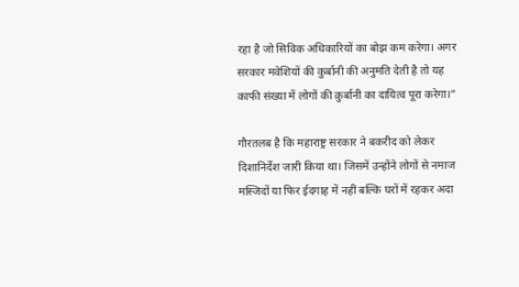रहा है जो सिविक अधिकारियों का बोझ कम करेगा। अगर सरकार मवेशियों की कुर्बानी की अनुमति देती है तो यह काफी संख्या में लोगों की क़ुर्बानी का दायित्व पूरा करेगा।”

गौरतलब है कि महाराष्ट्र सरकार ने बकरीद को लेकर दिशानिर्देश जारी किया था। जिसमें उन्होंने लोगों से नमाज मस्जिदों या फिर ईदगाह में नहीं बल्कि घरों में रहकर अदा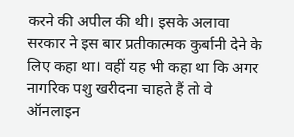करने की अपील की थी। इसके अलावा सरकार ने इस बार प्रतीकात्मक कुर्बानी देने के लिए कहा था। वहीं यह भी कहा था कि अगर नागरिक पशु खरीदना चाहते हैं तो वे ऑनलाइन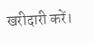खरीदारी करें।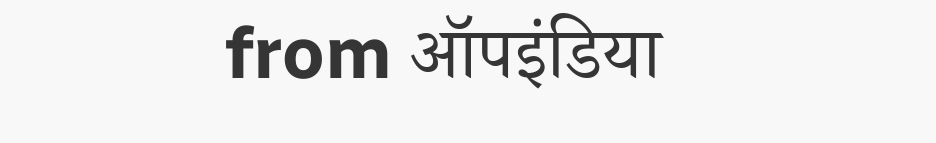from ऑपइंडिया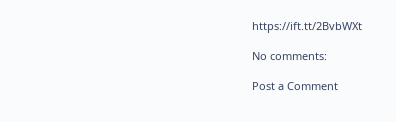https://ift.tt/2BvbWXt

No comments:

Post a Comment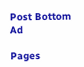Post Bottom Ad

Pages